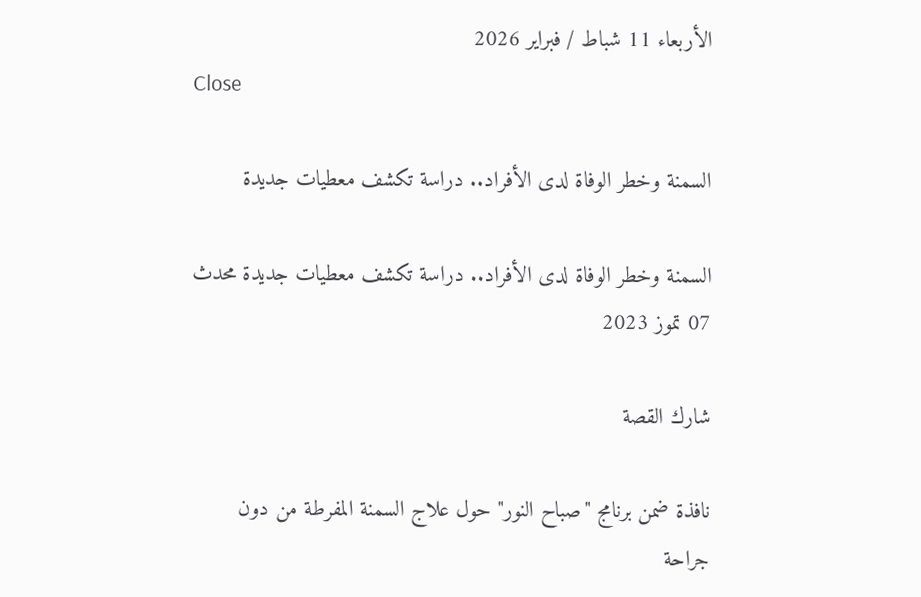الأربعاء 11 شباط / فبراير 2026
Close

السمنة وخطر الوفاة لدى الأفراد.. دراسة تكشف معطيات جديدة

السمنة وخطر الوفاة لدى الأفراد.. دراسة تكشف معطيات جديدة محدث 07 تموز 2023

شارك القصة

نافذة ضمن برنامج "صباح النور" حول علاج السمنة المفرطة من دون جراحة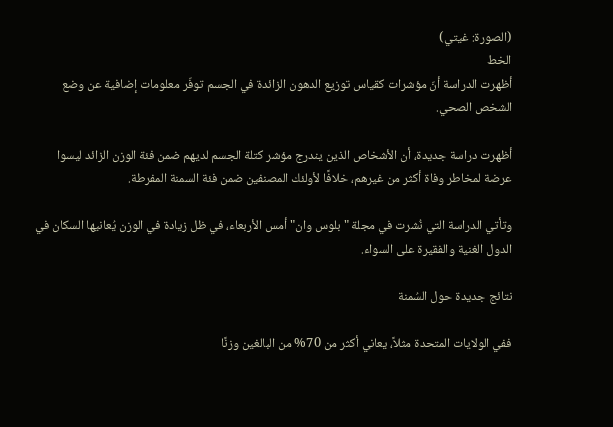(الصورة: غيتي)
الخط
أظهرت الدراسة أنّ مؤشرات كقياس توزيع الدهون الزائدة في الجسم توفّر معلومات إضافية عن وضع الشخص الصحي.

أظهرت دراسة جديدة، أن الأشخاص الذين يندرج مؤشر كتلة الجسم لديهم ضمن فئة الوزن الزائد ليسوا عرضة لمخاطر وفاة أكثر من غيرهم، خلافًا لأولئك المصنفين ضمن فئة السمنة المفرطة.

وتأتي الدراسة التي نُشرت في مجلة "بلوس وان" أمس الأربعاء، في ظل زيادة في الوزن يُعانيها السكان في الدول الغنية والفقيرة على السواء.

نتائج جديدة حول السُمنة

ففي الولايات المتحدة مثلاً، يعاني أكثر من 70% من البالغين وزنًا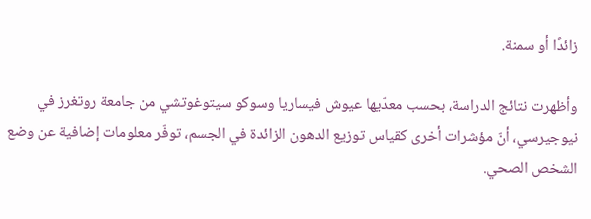زائدًا أو سمنة.

وأظهرت نتائج الدراسة، بحسب معدّيها عيوش فيساريا وسوكو سيتوغوتشي من جامعة روتغرز في نيوجيرسي، أنّ مؤشرات أخرى كقياس توزيع الدهون الزائدة في الجسم، توفّر معلومات إضافية عن وضع الشخص الصحي.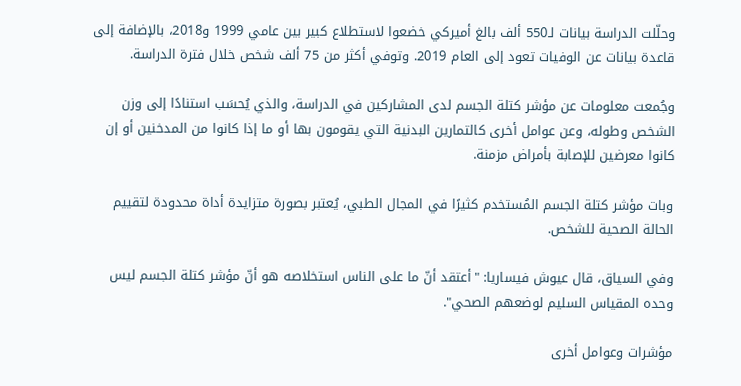وحلّلت الدراسة بيانات لـ550 ألف بالغ أميركي خضعوا لاستطلاع كبير بين عامي 1999 و2018، بالإضافة إلى قاعدة بيانات عن الوفيات تعود إلى العام 2019. وتوفي أكثر من 75 ألف شخص خلال فترة الدراسة.

وجُمعت معلومات عن مؤشر كتلة الجسم لدى المشاركين في الدراسة، والذي يُحسَب استنادًا إلى وزن الشخص وطوله، وعن عوامل أخرى كالتمارين البدنية التي يقومون بها أو ما إذا كانوا من المدخنين أو إن كانوا معرضين للإصابة بأمراض مزمنة.

وبات مؤشر كتلة الجسم المُستخدم كثيرًا في المجال الطبي، يُعتبر بصورة متزايدة أداة محدودة لتقييم الحالة الصحية للشخص.

وفي السياق، قال عيوش فيساريا: "أعتقد أنّ ما على الناس استخلاصه هو أنّ مؤشر كتلة الجسم ليس وحده المقياس السليم لوضعهم الصحي".

مؤشرات وعوامل أخرى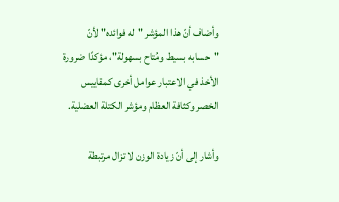وأضاف أنّ هذا المؤشر "له فوائده" لأنّ "حسابه بسيط ومُتاح بسهولة"، مؤكدًا ضرورة الأخذ في الاعتبار عوامل أخرى كمقاييس الخصر وكثافة العظام ومؤشر الكتلة العضلية.

وأشار إلى أنّ زيادة الوزن لا تزال مرتبطة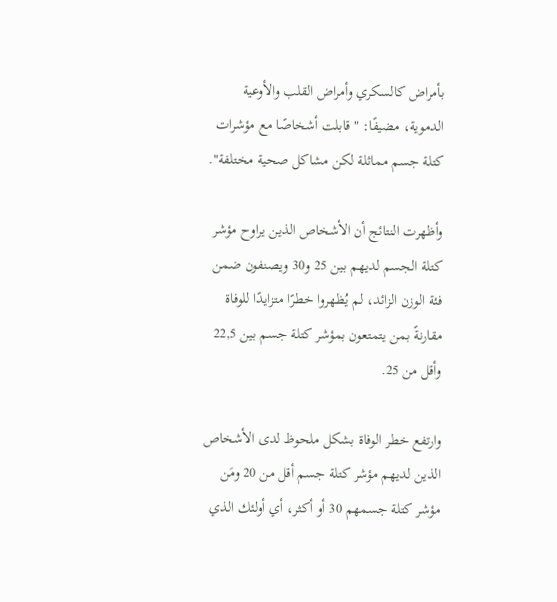بأمراض كالسكري وأمراض القلب والأوعية الدموية، مضيفًا: "قابلت أشخاصًا مع مؤشرات كتلة جسم مماثلة لكن مشاكل صحية مختلفة".

وأظهرت النتائج أن الأشخاص الذين يراوح مؤشر كتلة الجسم لديهم بين 25 و30 ويصنفون ضمن فئة الوزن الزائد، لم يُظهروا خطرًا متزايدًا للوفاة مقارنةً بمن يتمتعون بمؤشر كتلة جسم بين 22,5 وأقل من 25.

وارتفع خطر الوفاة بشكل ملحوظ لدى الأشخاص الذين لديهم مؤشر كتلة جسم أقل من 20 ومَن مؤشر كتلة جسمهم 30 أو أكثر، أي أولئك الذي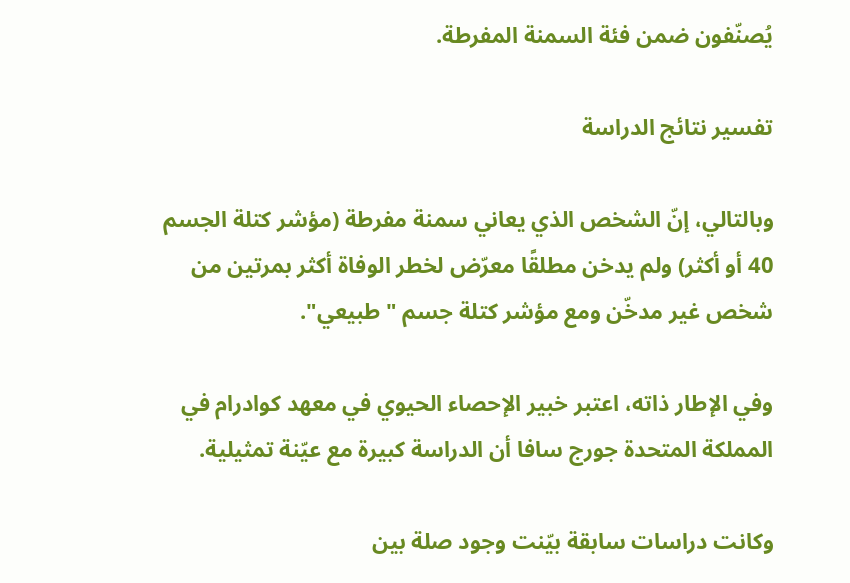يُصنّفون ضمن فئة السمنة المفرطة.

تفسير نتائج الدراسة

وبالتالي، إنّ الشخص الذي يعاني سمنة مفرطة (مؤشر كتلة الجسم 40 أو أكثر) ولم يدخن مطلقًا معرّض لخطر الوفاة أكثر بمرتين من شخص غير مدخّن ومع مؤشر كتلة جسم "طبيعي".

وفي الإطار ذاته، اعتبر خبير الإحصاء الحيوي في معهد كوادرام في المملكة المتحدة جورج سافا أن الدراسة كبيرة مع عيّنة تمثيلية.

وكانت دراسات سابقة بيّنت وجود صلة بين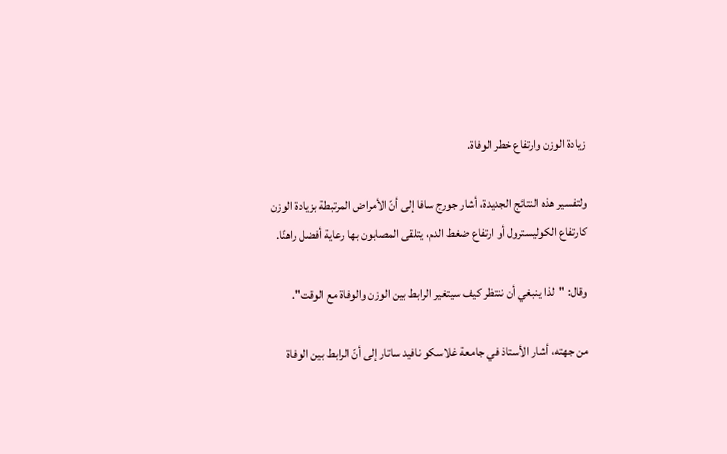زيادة الوزن وارتفاع خطر الوفاة.

ولتفسير هذه النتائج الجديدة، أشار جورج سافا إلى أنّ الأمراض المرتبطة بزيادة الوزن كارتفاع الكوليسترول أو ارتفاع ضغط الدم، يتلقى المصابون بها رعاية أفضل راهنًا.

وقال: "لذا ينبغي أن ننتظر كيف سيتغير الرابط بين الوزن والوفاة مع الوقت".

من جهته، أشار الأستاذ في جامعة غلاسكو نافيد ساتار إلى أنّ الرابط بين الوفاة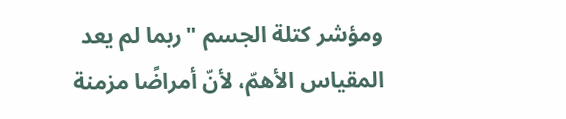ومؤشر كتلة الجسم "ربما لم يعد المقياس الأهمّ، لأنّ أمراضًا مزمنة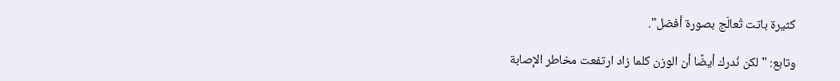كثيرة باتت تُعالَج بصورة أفضل".

وتابع: "لكن نُدرك أيضًا أن الوزن كلما زاد ارتفعت مخاطر الإصابة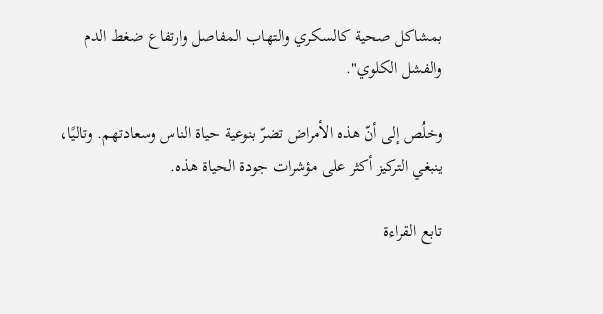بمشاكل صحية كالسكري والتهاب المفاصل وارتفاع ضغط الدم والفشل الكلوي".

وخلُص إلى أنّ هذه الأمراض تضرّ بنوعية حياة الناس وسعادتهم. وتاليًا، ينبغي التركيز أكثر على مؤشرات جودة الحياة هذه.

تابع القراءة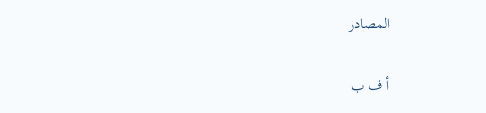المصادر

أ ف ب